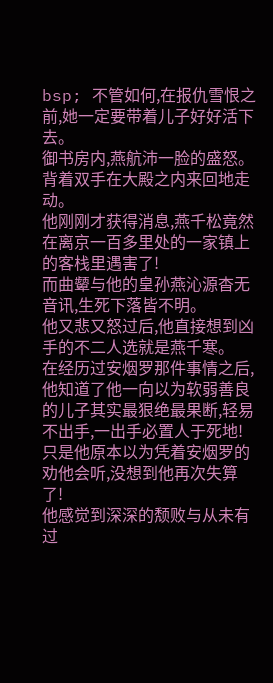bsp; 不管如何,在报仇雪恨之前,她一定要带着儿子好好活下去。
御书房内,燕航沛一脸的盛怒。
背着双手在大殿之内来回地走动。
他刚刚才获得消息,燕千松竟然在离京一百多里处的一家镇上的客栈里遇害了!
而曲颦与他的皇孙燕沁源杳无音讯,生死下落皆不明。
他又悲又怒过后,他直接想到凶手的不二人选就是燕千寒。
在经历过安烟罗那件事情之后,他知道了他一向以为软弱善良的儿子其实最狠绝最果断,轻易不出手,一出手必置人于死地!
只是他原本以为凭着安烟罗的劝他会听,没想到他再次失算了!
他感觉到深深的颓败与从未有过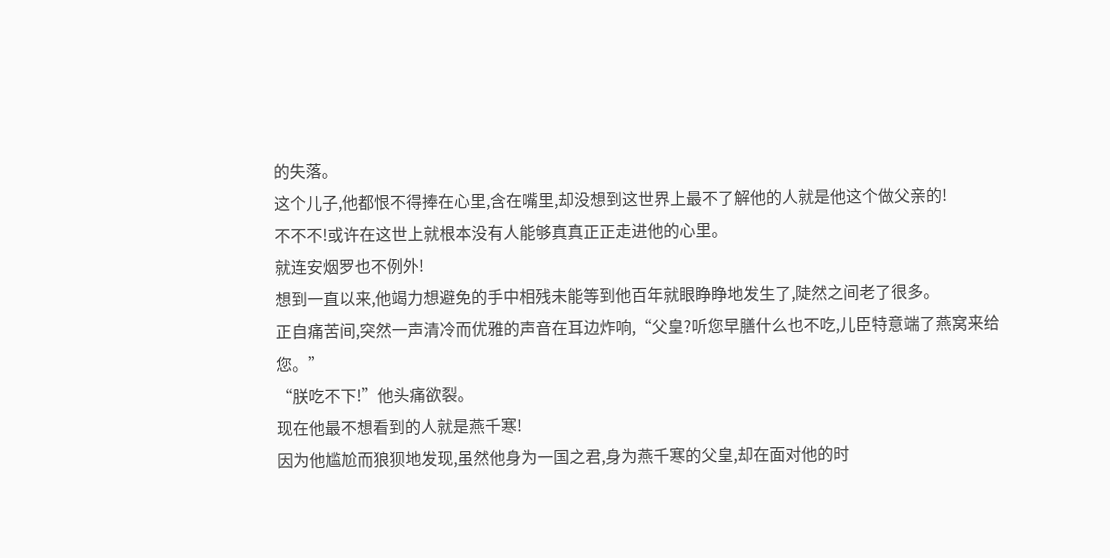的失落。
这个儿子,他都恨不得捧在心里,含在嘴里,却没想到这世界上最不了解他的人就是他这个做父亲的!
不不不!或许在这世上就根本没有人能够真真正正走进他的心里。
就连安烟罗也不例外!
想到一直以来,他竭力想避免的手中相残未能等到他百年就眼睁睁地发生了,陡然之间老了很多。
正自痛苦间,突然一声清冷而优雅的声音在耳边炸响,“父皇?听您早膳什么也不吃,儿臣特意端了燕窝来给您。”
“朕吃不下!”他头痛欲裂。
现在他最不想看到的人就是燕千寒!
因为他尴尬而狼狈地发现,虽然他身为一国之君,身为燕千寒的父皇,却在面对他的时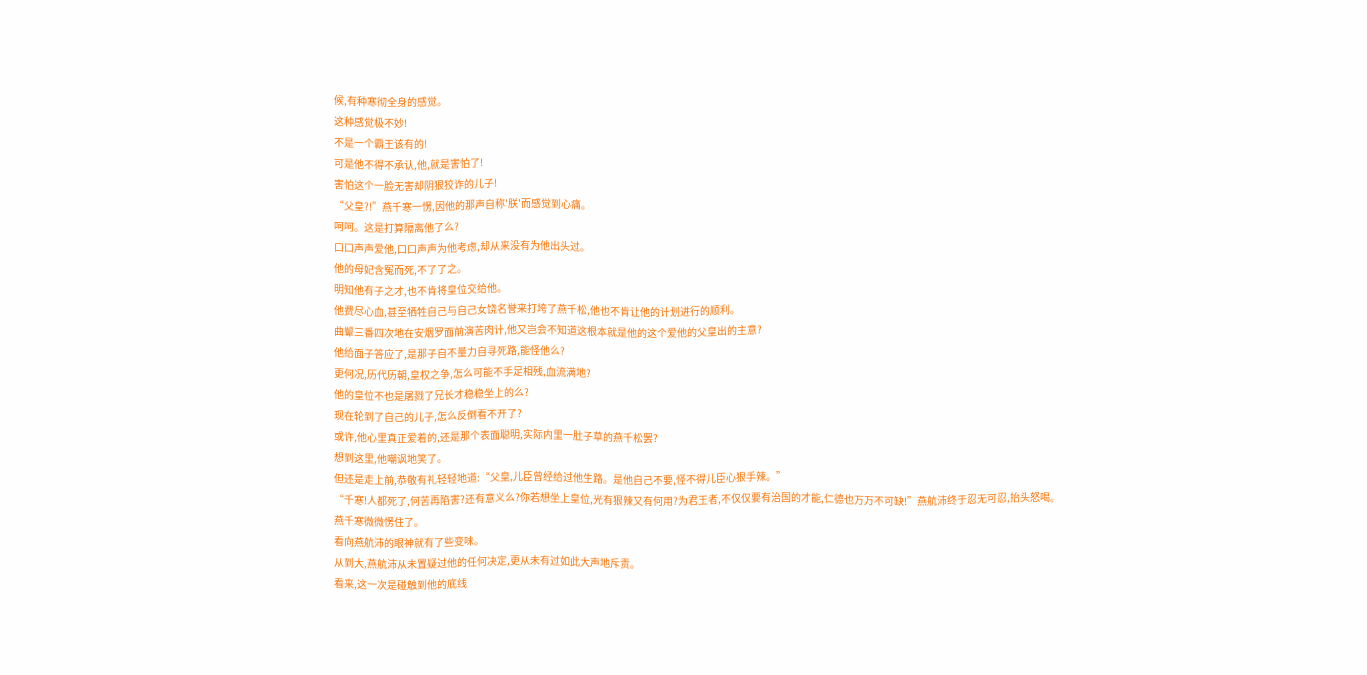候,有种寒彻全身的感觉。
这种感觉极不妙!
不是一个霸王该有的!
可是他不得不承认,他,就是害怕了!
害怕这个一脸无害却阴狠狡诈的儿子!
“父皇?!”燕千寒一愣,因他的那声自称'朕'而感觉到心痛。
呵呵。这是打算隔离他了么?
口口声声爱他,口口声声为他考虑,却从来没有为他出头过。
他的母妃含冤而死,不了了之。
明知他有子之才,也不肯将皇位交给他。
他费尽心血,甚至牺牲自己与自己女饶名誉来打垮了燕千松,他也不肯让他的计划进行的顺利。
曲颦三番四次地在安烟罗面前演苦肉计,他又岂会不知道这根本就是他的这个爱他的父皇出的主意?
他给面子答应了,是那子自不量力自寻死路,能怪他么?
更何况,历代历朝,皇权之争,怎么可能不手足相残,血流满地?
他的皇位不也是屠戮了兄长才稳稳坐上的么?
现在轮到了自己的儿子,怎么反倒看不开了?
或许,他心里真正爱着的,还是那个表面聪明,实际内里一肚子草的燕千松罢?
想到这里,他嘲讽地笑了。
但还是走上前,恭敬有礼轻轻地道:“父皇,儿臣曾经给过他生路。是他自己不要,怪不得儿臣心狠手辣。”
“千寒!人都死了,何苦再陷害?还有意义么?你若想坐上皇位,光有狠辣又有何用?为君王者,不仅仅要有治国的才能,仁德也万万不可缺!”燕航沛终于忍无可忍,抬头怒喝。
燕千寒微微愣住了。
看向燕航沛的眼神就有了些变味。
从到大,燕航沛从未置疑过他的任何决定,更从未有过如此大声地斥责。
看来,这一次是碰触到他的底线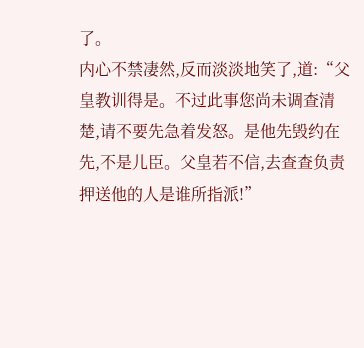了。
内心不禁凄然,反而淡淡地笑了,道:“父皇教训得是。不过此事您尚未调查清楚,请不要先急着发怒。是他先毁约在先,不是儿臣。父皇若不信,去查查负责押送他的人是谁所指派!”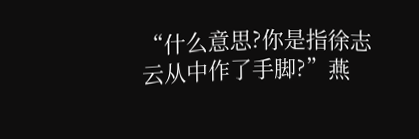“什么意思?你是指徐志云从中作了手脚?”燕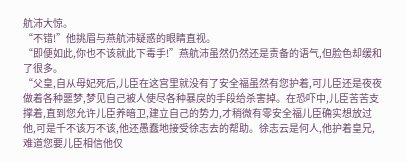航沛大惊。
“不错!”他挑眉与燕航沛疑惑的眼睛直视。
“即便如此,你也不该就此下毒手!”燕航沛虽然仍然还是责备的语气,但脸色却缓和了很多。
“父皇,自从母妃死后,儿臣在这宫里就没有了安全福虽然有您护着,可儿臣还是夜夜做着各种噩梦,梦见自己被人使尽各种暴戾的手段给杀害掉。在恐吓中,儿臣苦苦支撑着,直到您允许儿臣养暗卫,建立自己的势力,才稍微有零安全福儿臣确实想放过他,可是千不该万不该,他还愚蠢地接受徐志去的帮助。徐志云是何人,他护着皇兄,难道您要儿臣相信他仅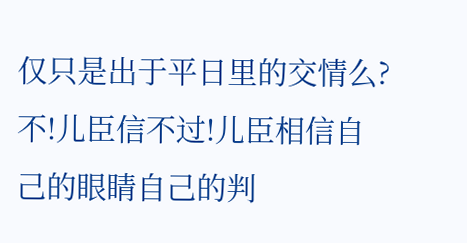仅只是出于平日里的交情么?不!儿臣信不过!儿臣相信自己的眼睛自己的判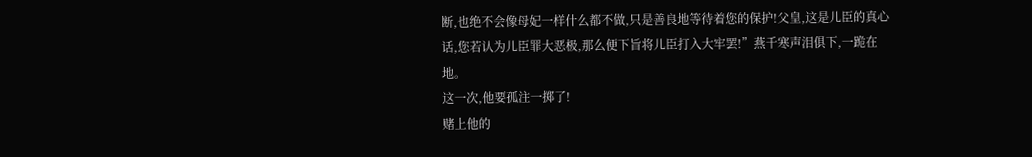断,也绝不会像母妃一样什么都不做,只是善良地等待着您的保护!父皇,这是儿臣的真心话,您若认为儿臣罪大恶极,那么便下旨将儿臣打入大牢罢!”燕千寒声泪俱下,一跪在地。
这一次,他要孤注一掷了!
赌上他的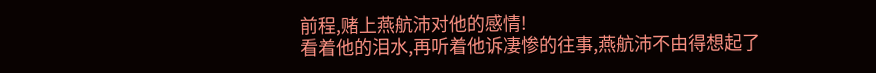前程,赌上燕航沛对他的感情!
看着他的泪水,再听着他诉凄惨的往事,燕航沛不由得想起了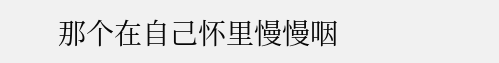那个在自己怀里慢慢咽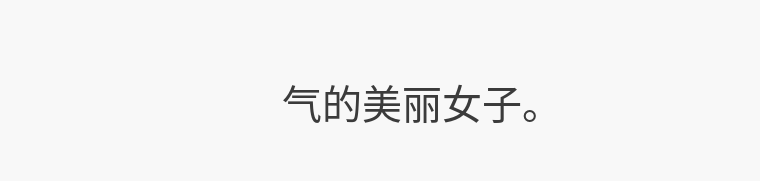气的美丽女子。